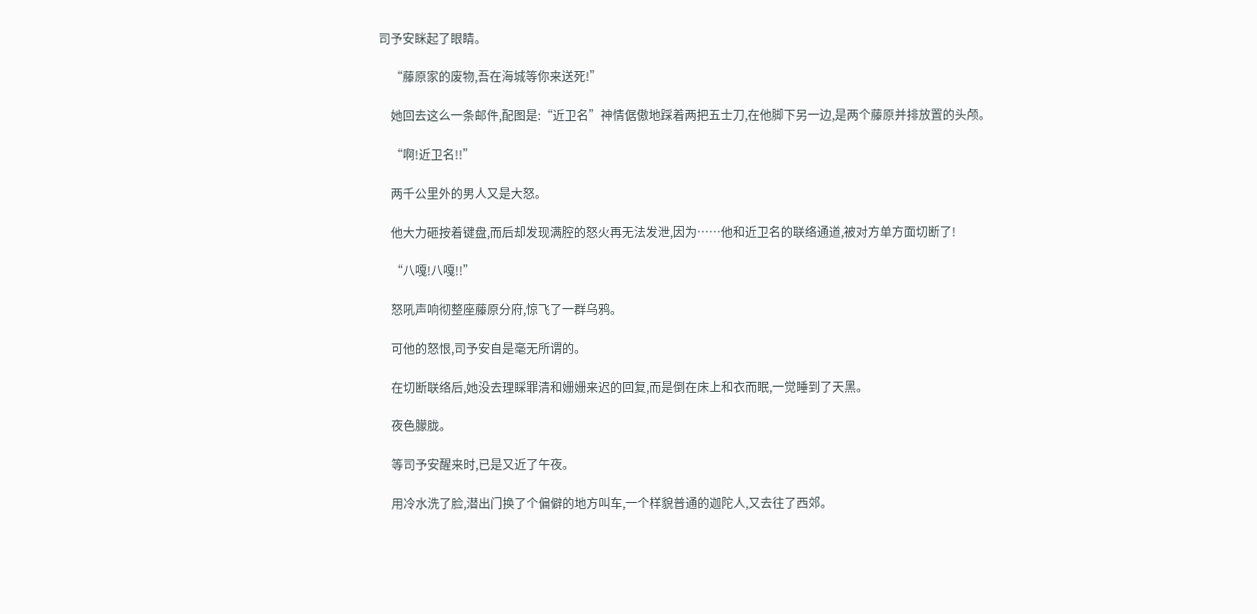司予安眯起了眼睛。

    “藤原家的废物,吾在海城等你来送死!”

    她回去这么一条邮件,配图是:“近卫名”神情倨傲地踩着两把五士刀,在他脚下另一边,是两个藤原并排放置的头颅。

    “啊!近卫名!!”

    两千公里外的男人又是大怒。

    他大力砸按着键盘,而后却发现满腔的怒火再无法发泄,因为……他和近卫名的联络通道,被对方单方面切断了!

    “八嘎!八嘎!!”

    怒吼声响彻整座藤原分府,惊飞了一群乌鸦。

    可他的怒恨,司予安自是毫无所谓的。

    在切断联络后,她没去理睬罪清和姗姗来迟的回复,而是倒在床上和衣而眠,一觉睡到了天黑。

    夜色朦胧。

    等司予安醒来时,已是又近了午夜。

    用冷水洗了脸,潜出门换了个偏僻的地方叫车,一个样貌普通的迦陀人,又去往了西郊。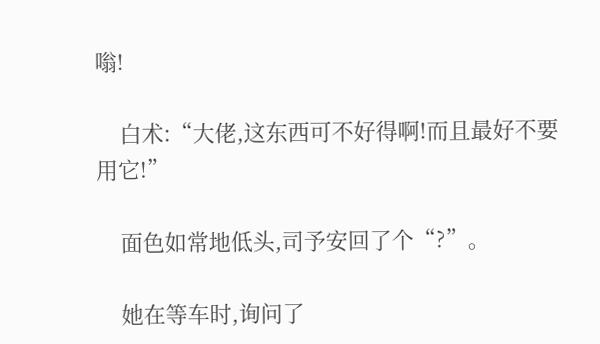嗡!

    白术:“大佬,这东西可不好得啊!而且最好不要用它!”

    面色如常地低头,司予安回了个“?”。

    她在等车时,询问了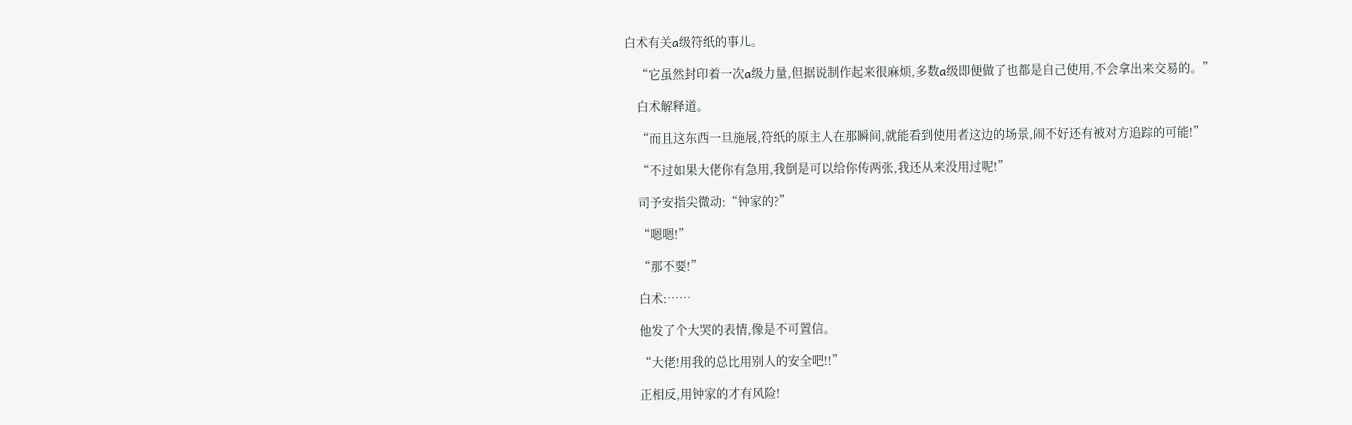白术有关a级符纸的事儿。

    “它虽然封印着一次a级力量,但据说制作起来很麻烦,多数a级即便做了也都是自己使用,不会拿出来交易的。”

    白术解释道。

    “而且这东西一旦施展,符纸的原主人在那瞬间,就能看到使用者这边的场景,闹不好还有被对方追踪的可能!”

    “不过如果大佬你有急用,我倒是可以给你传两张,我还从来没用过呢!”

    司予安指尖微动:“钟家的?”

    “嗯嗯!”

    “那不要!”

    白术:……

    他发了个大哭的表情,像是不可置信。

    “大佬!用我的总比用别人的安全吧!!”

    正相反,用钟家的才有风险!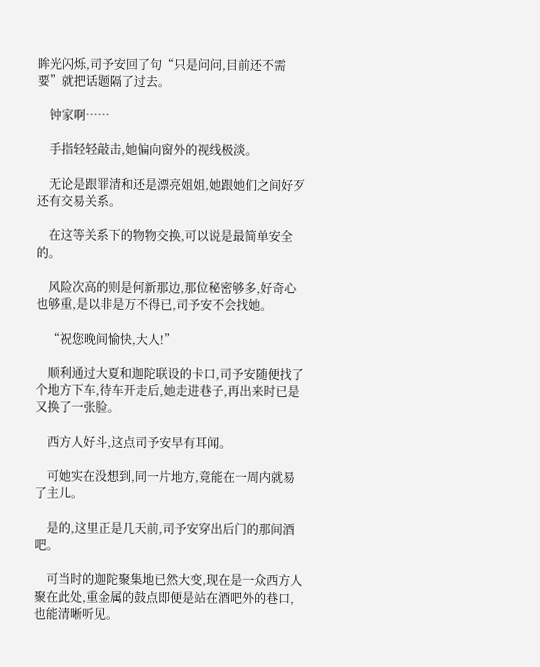眸光闪烁,司予安回了句“只是问问,目前还不需要”就把话题隔了过去。

    钟家啊……

    手指轻轻敲击,她偏向窗外的视线极淡。

    无论是跟罪清和还是漂亮姐姐,她跟她们之间好歹还有交易关系。

    在这等关系下的物物交换,可以说是最简单安全的。

    风险次高的则是何新那边,那位秘密够多,好奇心也够重,是以非是万不得已,司予安不会找她。

    “祝您晚间愉快,大人!”

    顺利通过大夏和迦陀联设的卡口,司予安随便找了个地方下车,待车开走后,她走进巷子,再出来时已是又换了一张脸。

    西方人好斗,这点司予安早有耳闻。

    可她实在没想到,同一片地方,竟能在一周内就易了主儿。

    是的,这里正是几天前,司予安穿出后门的那间酒吧。

    可当时的迦陀聚集地已然大变,现在是一众西方人聚在此处,重金属的鼓点即便是站在酒吧外的巷口,也能清晰听见。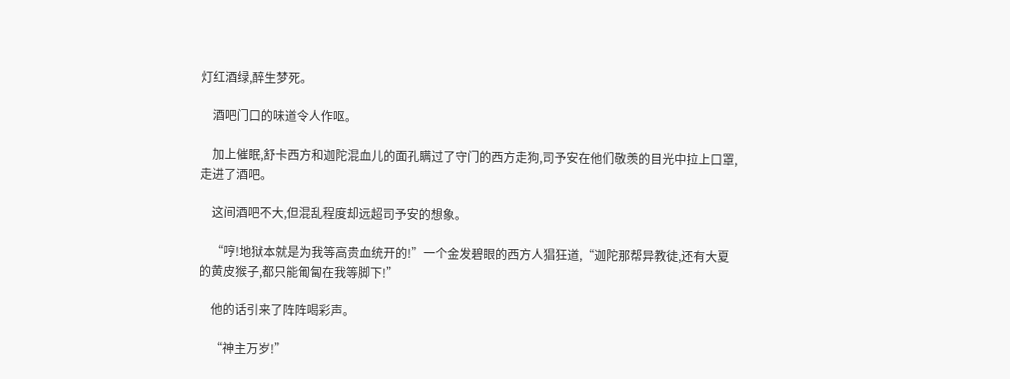灯红酒绿,醉生梦死。

    酒吧门口的味道令人作呕。

    加上催眠,舒卡西方和迦陀混血儿的面孔瞒过了守门的西方走狗,司予安在他们敬羡的目光中拉上口罩,走进了酒吧。

    这间酒吧不大,但混乱程度却远超司予安的想象。

    “哼!地狱本就是为我等高贵血统开的!”一个金发碧眼的西方人猖狂道,“迦陀那帮异教徒,还有大夏的黄皮猴子,都只能匍匐在我等脚下!”

    他的话引来了阵阵喝彩声。

    “神主万岁!”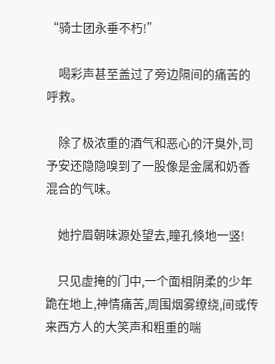“骑士团永垂不朽!”

    喝彩声甚至盖过了旁边隔间的痛苦的呼救。

    除了极浓重的酒气和恶心的汗臭外,司予安还隐隐嗅到了一股像是金属和奶香混合的气味。

    她拧眉朝味源处望去,瞳孔倏地一竖!

    只见虚掩的门中,一个面相阴柔的少年跪在地上,神情痛苦,周围烟雾缭绕,间或传来西方人的大笑声和粗重的喘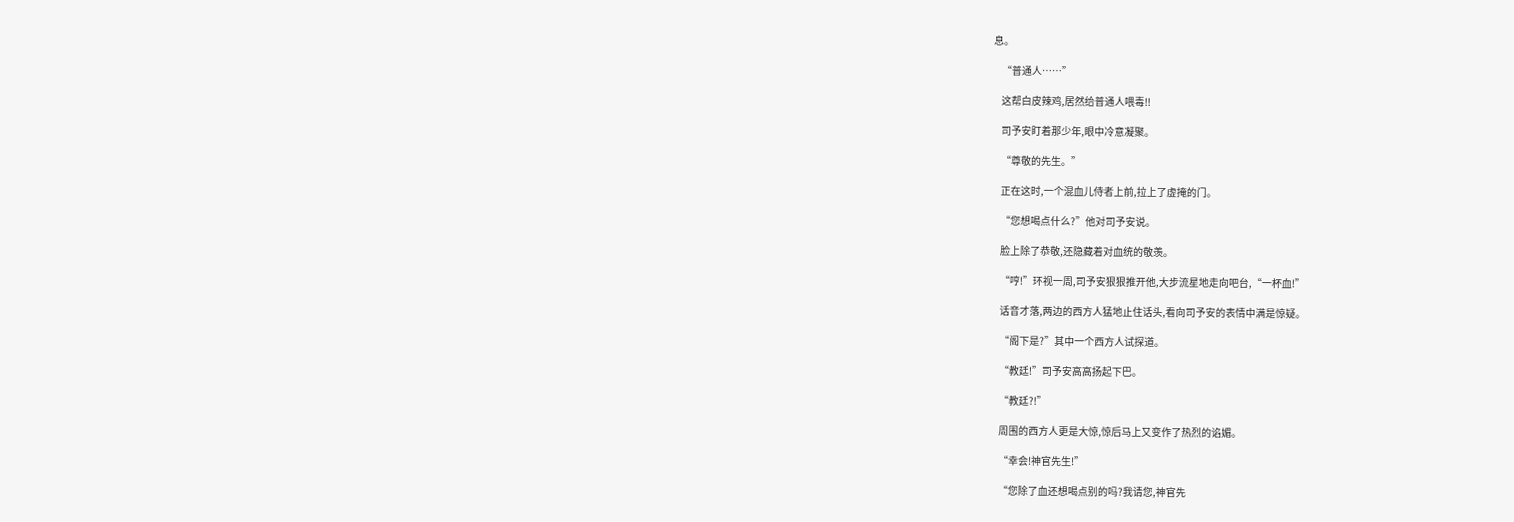息。

    “普通人……”

    这帮白皮辣鸡,居然给普通人喂毒!!

    司予安盯着那少年,眼中冷意凝聚。

    “尊敬的先生。”

    正在这时,一个混血儿侍者上前,拉上了虚掩的门。

    “您想喝点什么?”他对司予安说。

    脸上除了恭敬,还隐藏着对血统的敬羡。

    “哼!”环视一周,司予安狠狠推开他,大步流星地走向吧台,“一杯血!”

    话音才落,两边的西方人猛地止住话头,看向司予安的表情中满是惊疑。

    “阁下是?”其中一个西方人试探道。

    “教廷!”司予安高高扬起下巴。

    “教廷?!”

    周围的西方人更是大惊,惊后马上又变作了热烈的谄媚。

    “幸会!神官先生!”

    “您除了血还想喝点别的吗?我请您,神官先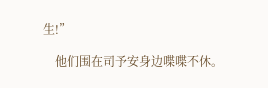生!”

    他们围在司予安身边喋喋不休。